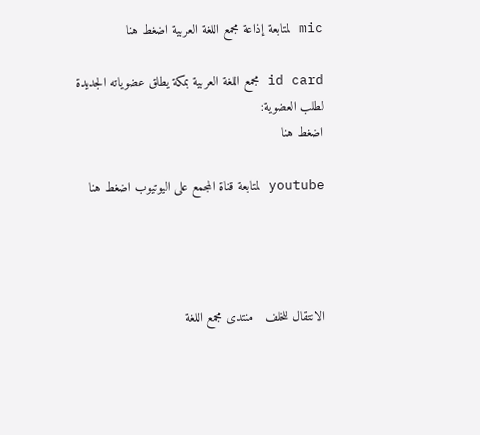mic لمتابعة إذاعة مجمع اللغة العربية اضغط هنا

id card مجمع اللغة العربية بمكة يطلق عضوياته الجديدة
لطلب العضوية:
اضغط هنا

youtube لمتابعة قناة المجمع على اليوتيوب اضغط هنا




الانتقال للخلف   منتدى مجمع اللغة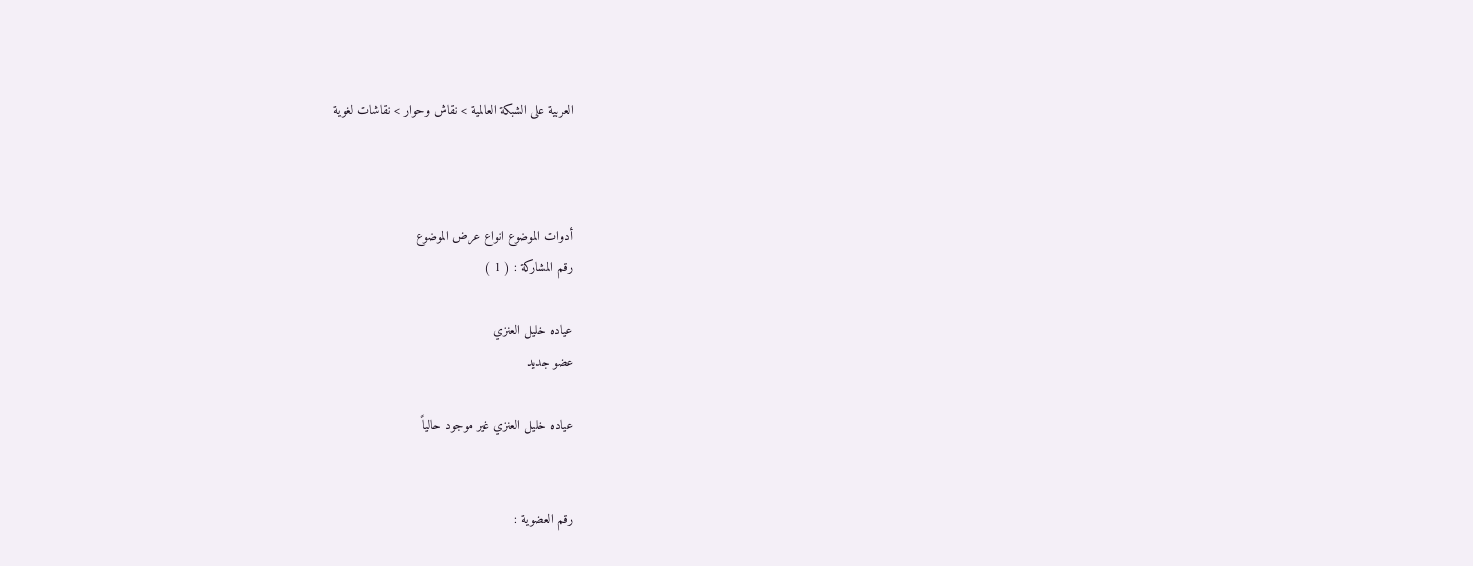العربية على الشبكة العالمية > نقاش وحوار > نقاشات لغوية



أدوات الموضوع انواع عرض الموضوع
رقم المشاركة : ( 1 )

عياده خليل العنزي
عضو جديد

عياده خليل العنزي غير موجود حالياً


رقم العضوية :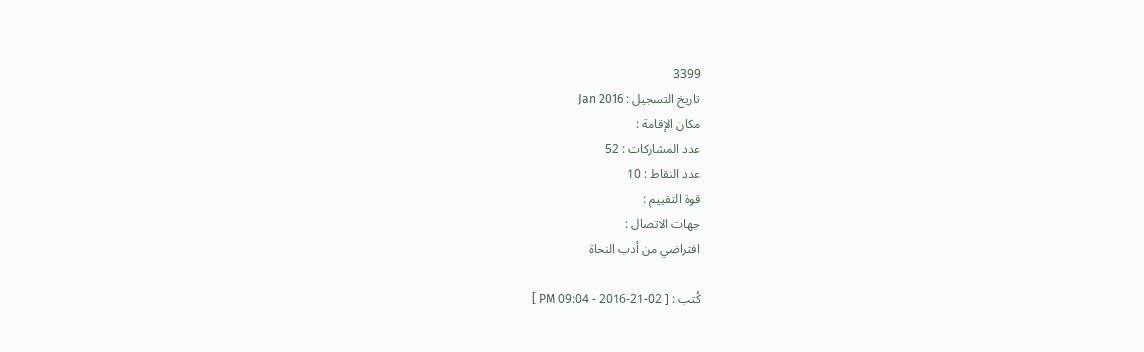3399
تاريخ التسجيل : Jan 2016
مكان الإقامة :
عدد المشاركات : 52
عدد النقاط : 10
قوة التقييم :
جهات الاتصال :
افتراضي من أدب النحاة

كُتب : [ 02-21-2016 - 09:04 PM ]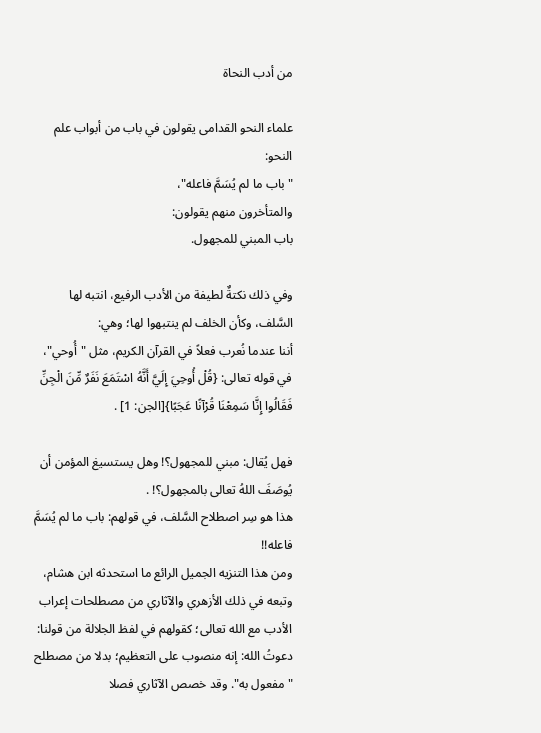من أدب النحاة

علماء النحو القدامى يقولون في باب من أبواب علم النحو:
"باب ما لم يُسَمَّ فاعله"،
والمتأخرون منهم يقولون:
باب المبني للمجهول.

وفي ذلك نكتةٌ لطيفة من الأدب الرفيع، انتبه لها السَّلف، وكأن الخلف لم ينتبهوا لها؛ وهي:
أننا عندما نُعرب فعلاً في القرآن الكريم، مثل "أُوحي"، في قوله تعالى: {قُلْ أُوحِيَ إِلَيَّ أَنَّهُ اسْتَمَعَ نَفَرٌ مِّنَ الْجِنِّ فَقَالُوا إِنَّا سَمِعْنَا قُرْآنًا عَجَبًا}[الجن: 1] .

فهل يُقال: مبني للمجهول؟! وهل يستسيغ المؤمن أن يُوصَفَ اللهُ تعالى بالمجهول؟! .
هذا هو سِر اصطلاح السَّلف، في قولهم: باب ما لم يُسَمَّ فاعله!!
ومن هذا التنزيه الجميل الرائع ما استحدثه ابن هشام، وتبعه في ذلك الأزهري والآثاري من مصطلحات إعراب الأدب مع الله تعالى؛ كقولهم في لفظ الجلالة من قولنا: دعوتُ الله: إنه منصوب على التعظيم؛ بدلا من مصطلح "مفعول به". وقد خصص الآثاري فصلا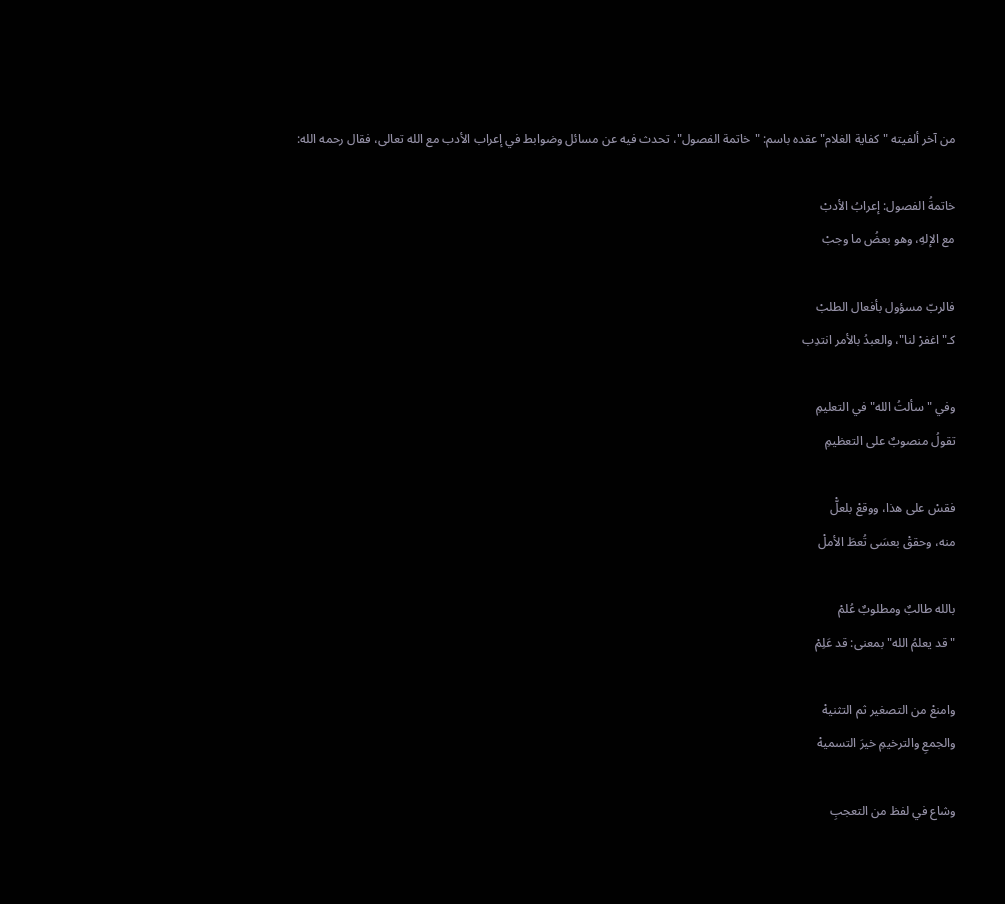من آخر ألفيته "كفاية الغلام" عقده باسم: "خاتمة الفصول"، تحدث فيه عن مسائل وضوابط في إعراب الأدب مع الله تعالى، فقال رحمه الله:

خاتمةُ الفصول: إعرابُ الأدبْ
مع الإلهِ، وهو بعضُ ما وجبْ

فالربّ مسؤول بأفعال الطلبْ
كـ"اغفرْ لنا"، والعبدُ بالأمر انتدِب

وفي "سألتُ الله" في التعليمِ
تقولُ منصوبٌ على التعظيمِ

فقسْ على هذا، ووقعْ بلعلّْ
منه، وحققْ بعسَى تُعطَ الأملْ

بالله طالبٌ ومطلوبٌ عُلمْ
"قد يعلمُ الله" بمعنى: قد عَلِمْ

وامنعْ من التصغير ثم التثنيهْ
والجمعِ والترخيمِ خيرَ التسميهْ

وشاع في لفظ من التعجبِ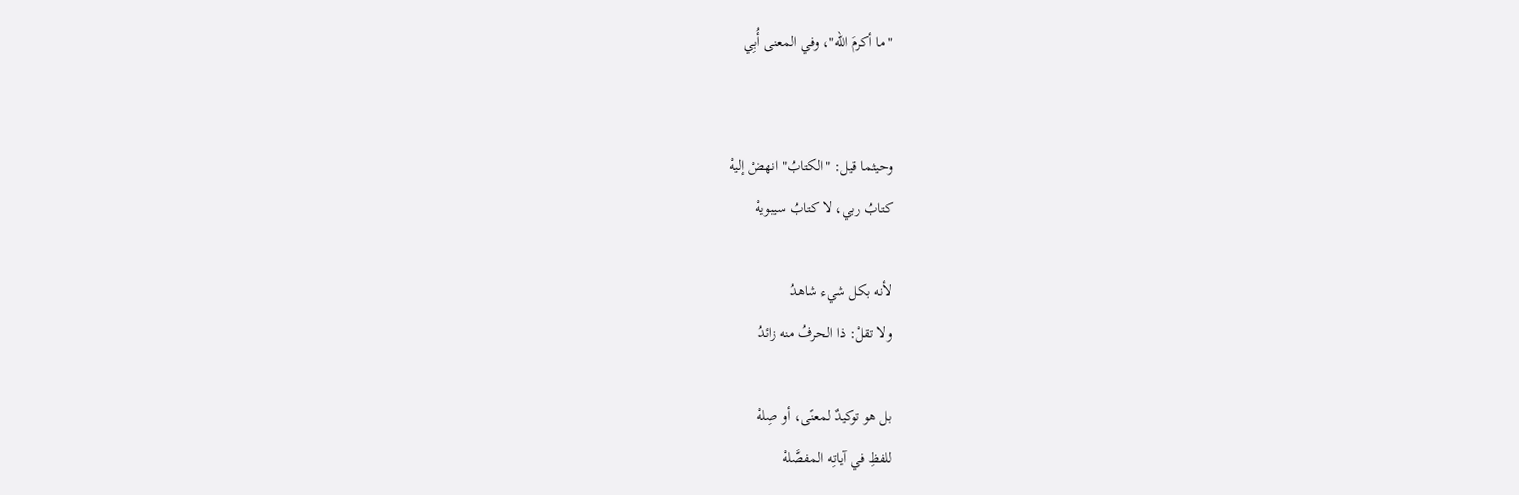"ما أكرمَ الله"، وفي المعنى أُبِي


وحيثما قيل: "الكتابُ" انهضْ إليهْ
كتابُ ربي، لا كتابُ سيبويهْ

لأنه بكل شيء شاهدُ
ولا تقلْ: ذا الحرفُ منه زائدُ

بل هو توكيدٌ لمعنًى، أو صِلهْ
للفظِ في آياتِه المفصَّلهْ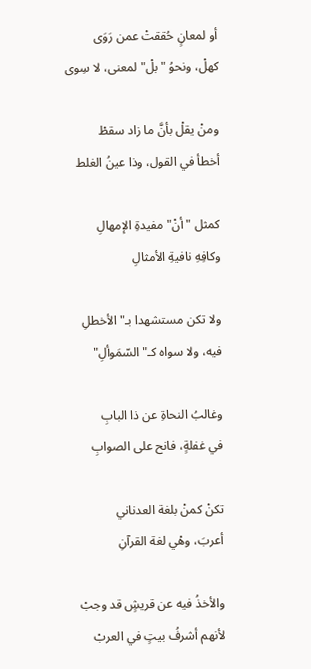أو لمعانٍ حُققتْ عمن رَوَى
كهلْ، ونحوُ "بلْ" لمعنى، لا سِوى

ومنْ يقلْ بأنَّ ما زاد سقطْ
أخطأ في القول، وذا عينُ الغلط

كمثل "أنْ" مفيدةِ الإمهالِ
وكافِهِ نافيةِ الأمثالِ

ولا تكن مستشهدا بـ"الأخطلِ
فيه، ولا سواه كـ"السّمَوألِ"

وغالبُ النحاةِ عن ذا البابِ
في غفلةٍ، فانح على الصوابِ

تكنْ كمنْ بلغة العدناني
أعربَ، وهْي لغة القرآنِ

والأخذُ فيه عن قريشٍ قد وجبْ
لأنهم أشرفُ بيتٍ في العربْ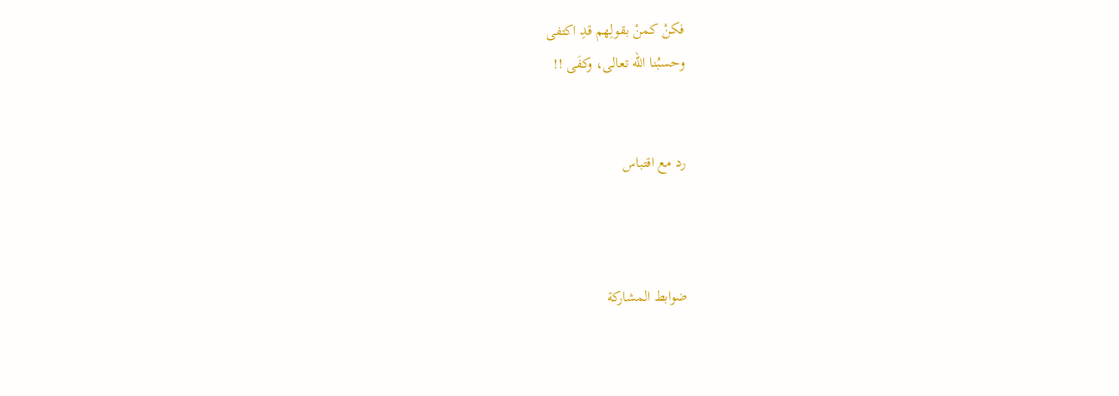فكنْ كمنْ بقولِهم قدِ اكتفى
وحسبُنا الله تعالى، وكفَى !!


رد مع اقتباس



ضوابط المشاركة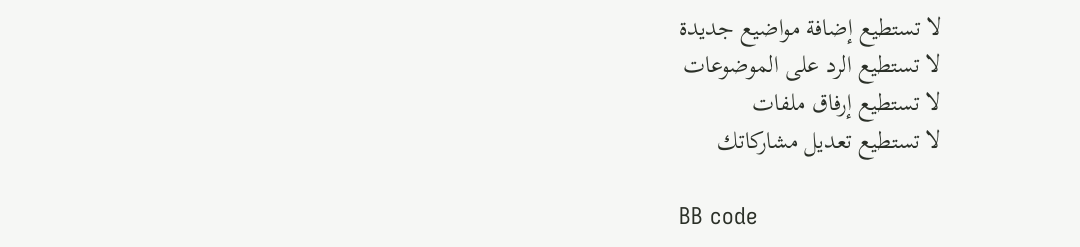لا تستطيع إضافة مواضيع جديدة
لا تستطيع الرد على الموضوعات
لا تستطيع إرفاق ملفات
لا تستطيع تعديل مشاركاتك

BB code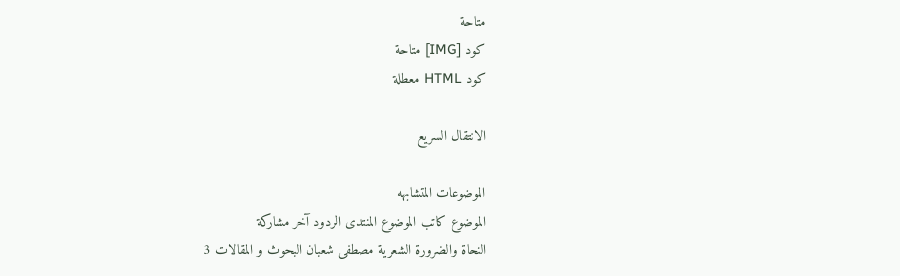متاحة
كود [IMG] متاحة
كود HTML معطلة

الانتقال السريع

الموضوعات المتشابهه
الموضوع كاتب الموضوع المنتدى الردود آخر مشاركة
النحاة والضرورة الشعرية مصطفى شعبان البحوث و المقالات 3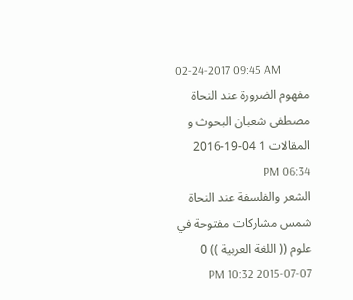02-24-2017 09:45 AM
مفهوم الضرورة عند النحاة مصطفى شعبان البحوث و المقالات 1 04-19-2016 06:34 PM
الشعر والفلسفة عند النحاة شمس مشاركات مفتوحة في علوم (( اللغة العربية )) 0 07-07-2015 10:32 PM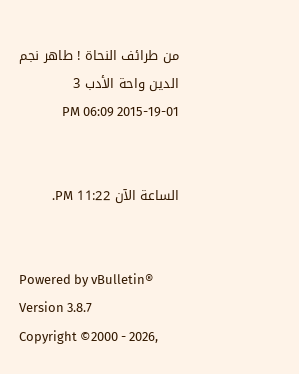من طرائف النحاة ! طاهر نجم الدين واحة الأدب 3 01-19-2015 06:09 PM


الساعة الآن 11:22 PM.


Powered by vBulletin® Version 3.8.7
Copyright ©2000 - 2026,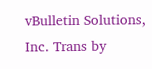vBulletin Solutions, Inc. Trans by